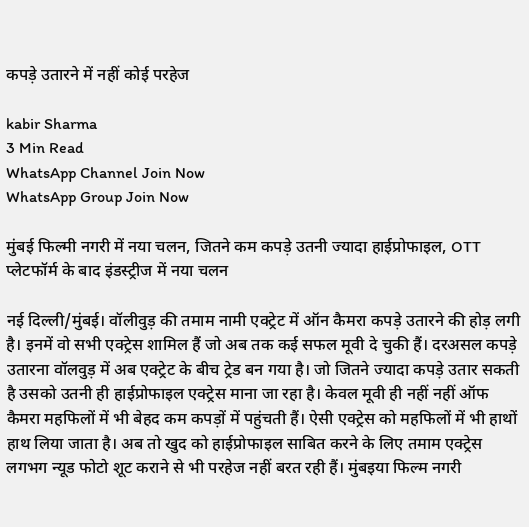कपड़े उतारने में नहीं कोई परहेज

kabir Sharma
3 Min Read
WhatsApp Channel Join Now
WhatsApp Group Join Now

मुंबई फिल्मी नगरी में नया चलन, जितने कम कपड़े उतनी ज्यादा हाईप्रोफाइल, OTT प्लेटफॉर्म के बाद इंडस्ट्रीज में नया चलन

नई दिल्ली/मुंबई। वॉलीवुड़ की तमाम नामी एक्ट्रेट में ऑन कैमरा कपड़े उतारने की होड़ लगी है। इनमें वो सभी एक्ट्रेस शामिल हैं जो अब तक कई सफल मूवी दे चुकी हैं। दरअसल कपड़े उतारना वॉलवुड़ में अब एक्ट्रेट के बीच ट्रेड बन गया है। जो जितने ज्यादा कपड़े उतार सकती है उसको उतनी ही हाईप्रोफाइल एक्ट्रेस माना जा रहा है। केवल मूवी ही नहीं नहीं ऑफ कैमरा महफिलों में भी बेहद कम कपड़ों में पहुंचती हैं। ऐसी एक्ट्रेस को महफिलों में भी हाथों हाथ लिया जाता है। अब तो खुद को हाईप्रोफाइल साबित करने के लिए तमाम एक्ट्रेस लगभग न्यूड फोटो शूट कराने से भी परहेज नहीं बरत रही हैं। मुंबइया फिल्म नगरी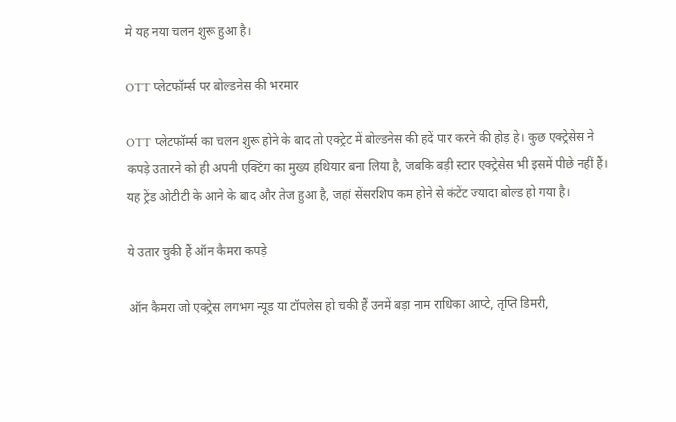मे यह नया चलन शुरू हुआ है।

OTT प्लेटफॉर्म्स पर बोल्डनेस की भरमार

OTT प्लेटफॉर्म्स का चलन शुरू होने के बाद तो एक्ट्रेट में बोल्डनेस की हदें पार करने की होड़ हे। कुछ एक्ट्रेसेस ने कपड़े उतारने को ही अपनी एक्टिंग का मुख्य हथियार बना लिया है, जबकि बड़ी स्टार एक्ट्रेसेस भी इसमें पीछे नहीं हैं। यह ट्रेंड ओटीटी के आने के बाद और तेज हुआ है, जहां सेंसरशिप कम होने से कंटेंट ज्यादा बोल्ड हो गया है।

ये उतार चुकी हैं ऑन कैमरा कपड़े

ऑन कैमरा जो एक्ट्रेस लगभग न्यूड या टॉपलेस हो चकी हैं उनमें बड़ा नाम राधिका आप्टे, तृप्ति डिमरी,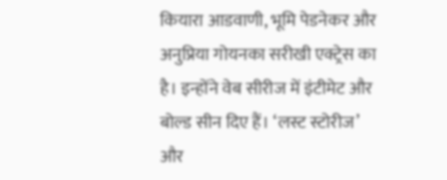कियारा आडवाणी, भूमि पेडनेकर और अनुप्रिया गोयनका सरीखी एक्ट्रेस का है। इन्होंने वेब सीरीज में इंटीमेट और बोल्ड सीन दिए हैं। ‘लस्ट स्टोरीज’ और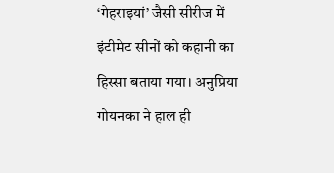‘गेहराइयां’ जैसी सीरीज में इंटीमेट सीनों को कहानी का हिस्सा बताया गया। अनुप्रिया गोयनका ने हाल ही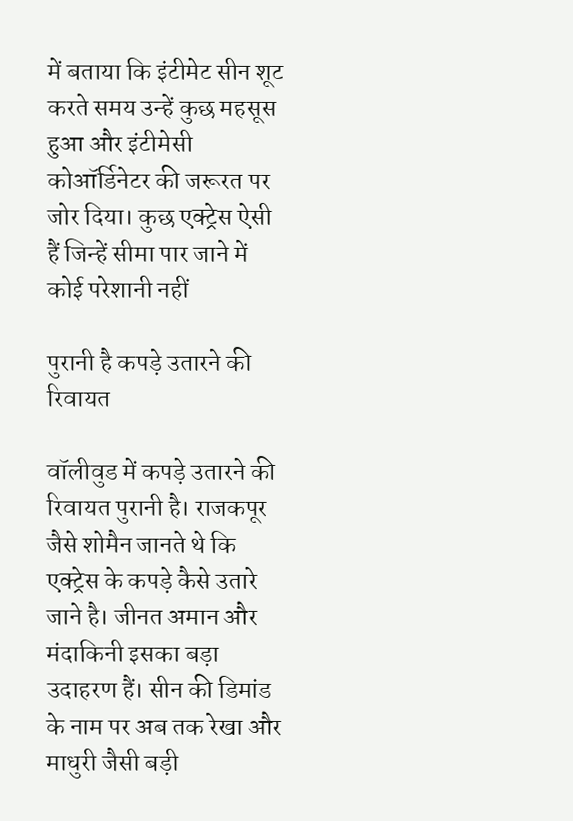में बताया कि इंटीमेट सीन शूट करते समय उन्हें कुछ महसूस हुआ और इंटीमेसी कोऑर्डिनेटर की जरूरत पर जोर दिया। कुछ एक्ट्रेस ऐसी हैं जिन्हें सीमा पार जाने में कोई परेशानी नहीं

पुरानी है कपड़े उतारने की रिवायत

वॉलीवुड में कपड़े उतारने की रिवायत पुरानी है। राजकपूर जैसे शोमैन जानते थे कि एक्ट्रेस के कपड़े कैसे उतारे जाने है। जीनत अमान और मंदाकिनी इसका बड़ा उदाहरण हैं। सीन की डिमांड के नाम पर अब तक रेखा और माधुरी जैसी बड़ी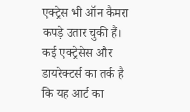एक्ट्रेस भी ऑन कैमरा कपड़े उतार चुकी हैं। कई एक्ट्रेसेस और डायरेक्टर्स का तर्क है कि यह आर्ट का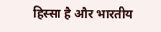हिस्सा है और भारतीय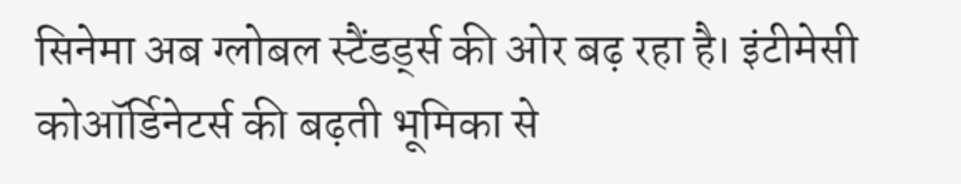सिनेमा अब ग्लोबल स्टैंडर्ड्स की ओर बढ़ रहा है। इंटीमेसी कोऑर्डिनेटर्स की बढ़ती भूमिका से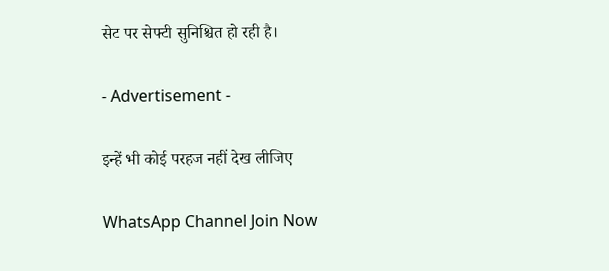सेट पर सेफ्टी सुनिश्चित हो रही है।

- Advertisement -

इन्हें भी कोई परहज नहीं देख लीजिए

WhatsApp Channel Join Now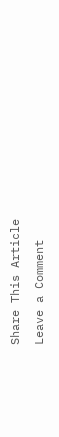Share This Article
Leave a Comment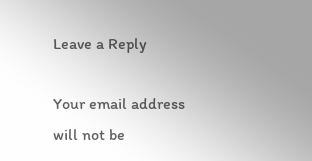Leave a Reply

Your email address will not be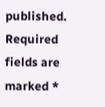published. Required fields are marked *